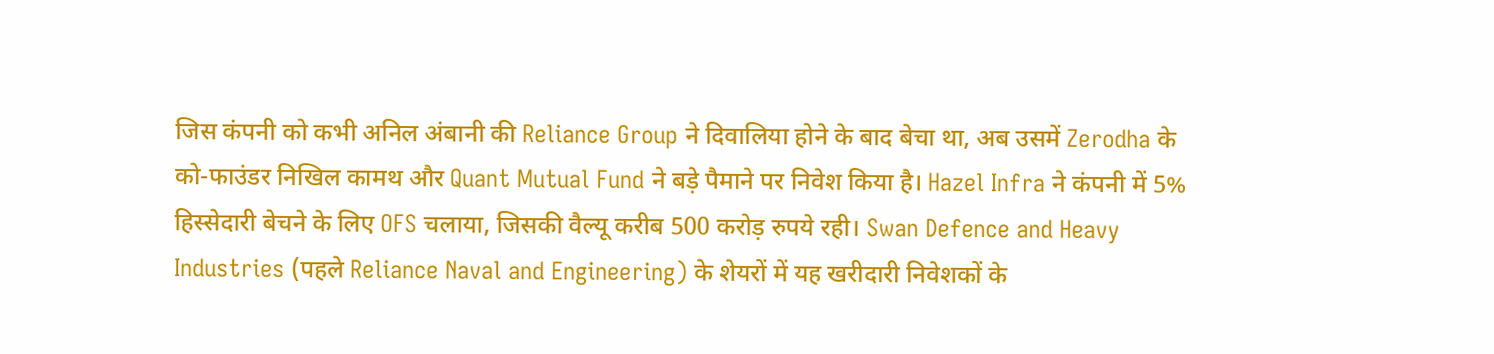जिस कंपनी को कभी अनिल अंबानी की Reliance Group ने दिवालिया होने के बाद बेचा था, अब उसमें Zerodha के को-फाउंडर निखिल कामथ और Quant Mutual Fund ने बड़े पैमाने पर निवेश किया है। Hazel Infra ने कंपनी में 5% हिस्सेदारी बेचने के लिए OFS चलाया, जिसकी वैल्यू करीब 500 करोड़ रुपये रही। Swan Defence and Heavy Industries (पहले Reliance Naval and Engineering) के शेयरों में यह खरीदारी निवेशकों के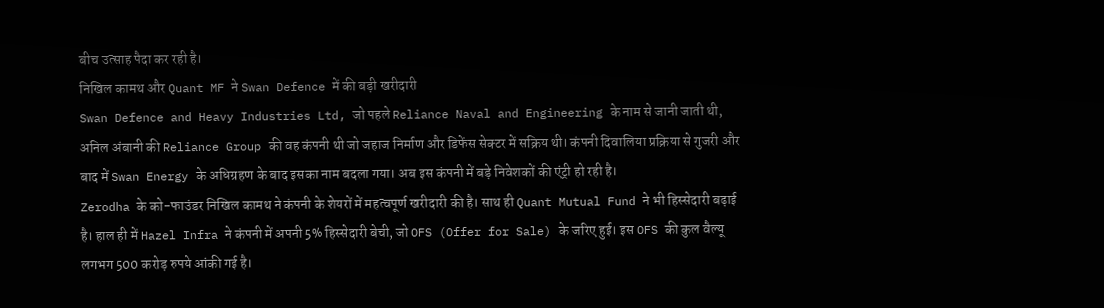बीच उत्साह पैदा कर रही है।
निखिल कामथ और Quant MF ने Swan Defence में की बड़ी खरीदारी
Swan Defence and Heavy Industries Ltd, जो पहले Reliance Naval and Engineering के नाम से जानी जाती थी, अनिल अंबानी की Reliance Group की वह कंपनी थी जो जहाज निर्माण और डिफेंस सेक्टर में सक्रिय थी। कंपनी दिवालिया प्रक्रिया से गुजरी और बाद में Swan Energy के अधिग्रहण के बाद इसका नाम बदला गया। अब इस कंपनी में बड़े निवेशकों की एंट्री हो रही है।
Zerodha के को-फाउंडर निखिल कामथ ने कंपनी के शेयरों में महत्वपूर्ण खरीदारी की है। साथ ही Quant Mutual Fund ने भी हिस्सेदारी बढ़ाई है। हाल ही में Hazel Infra ने कंपनी में अपनी 5% हिस्सेदारी बेची, जो OFS (Offer for Sale) के जरिए हुई। इस OFS की कुल वैल्यू लगभग 500 करोड़ रुपये आंकी गई है।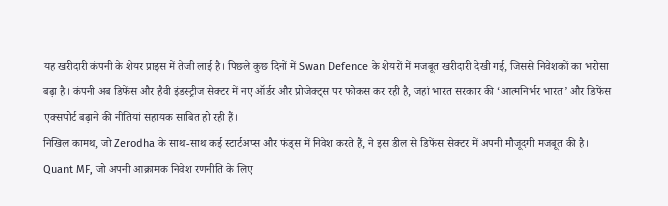यह खरीदारी कंपनी के शेयर प्राइस में तेजी लाई है। पिछले कुछ दिनों में Swan Defence के शेयरों में मजबूत खरीदारी देखी गई, जिससे निवेशकों का भरोसा बढ़ा है। कंपनी अब डिफेंस और हैवी इंडस्ट्रीज सेक्टर में नए ऑर्डर और प्रोजेक्ट्स पर फोकस कर रही है, जहां भारत सरकार की ‘आत्मनिर्भर भारत’ और डिफेंस एक्सपोर्ट बढ़ाने की नीतियां सहायक साबित हो रही हैं।
निखिल कामथ, जो Zerodha के साथ-साथ कई स्टार्टअप्स और फंड्स में निवेश करते हैं, ने इस डील से डिफेंस सेक्टर में अपनी मौजूदगी मजबूत की है। Quant MF, जो अपनी आक्रामक निवेश रणनीति के लिए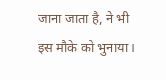जाना जाता है, ने भी इस मौके को भुनाया।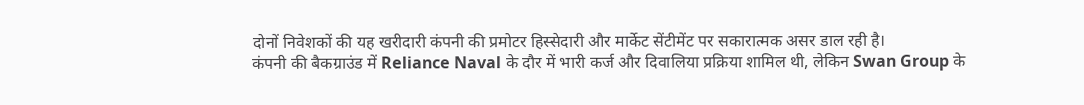दोनों निवेशकों की यह खरीदारी कंपनी की प्रमोटर हिस्सेदारी और मार्केट सेंटीमेंट पर सकारात्मक असर डाल रही है।
कंपनी की बैकग्राउंड में Reliance Naval के दौर में भारी कर्ज और दिवालिया प्रक्रिया शामिल थी, लेकिन Swan Group के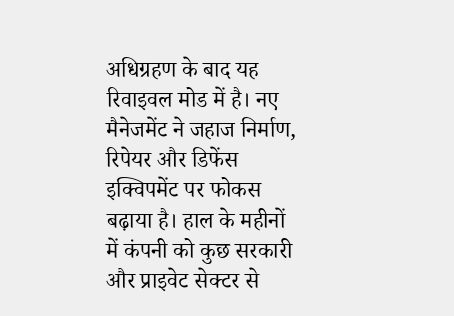अधिग्रहण के बाद यह रिवाइवल मोड में है। नए मैनेजमेंट ने जहाज निर्माण, रिपेयर और डिफेंस इक्विपमेंट पर फोकस बढ़ाया है। हाल के महीनों में कंपनी को कुछ सरकारी और प्राइवेट सेक्टर से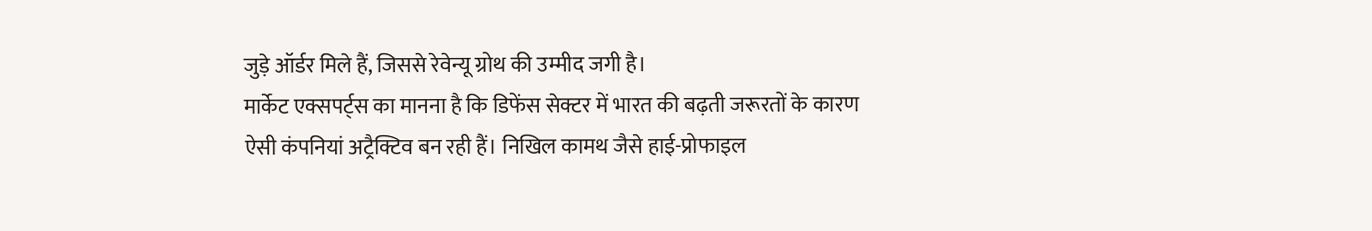जुड़े ऑर्डर मिले हैं, जिससे रेवेन्यू ग्रोथ की उम्मीद जगी है।
मार्केट एक्सपर्ट्स का मानना है कि डिफेंस सेक्टर में भारत की बढ़ती जरूरतों के कारण ऐसी कंपनियां अट्रैक्टिव बन रही हैं। निखिल कामथ जैसे हाई-प्रोफाइल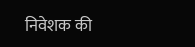निवेशक की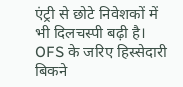एंट्री से छोटे निवेशकों में भी दिलचस्पी बढ़ी है। OFS के जरिए हिस्सेदारी बिकने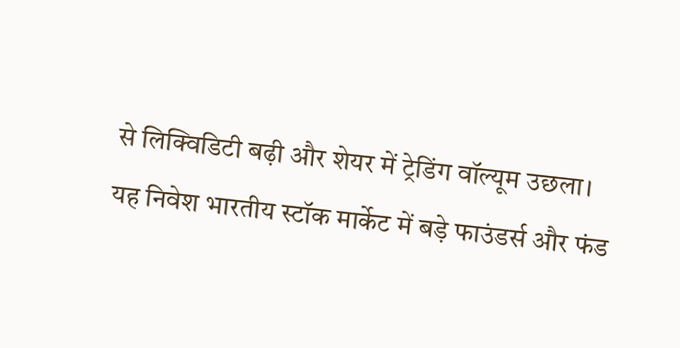से लिक्विडिटी बढ़ी और शेयर में ट्रेडिंग वॉल्यूम उछला।
यह निवेश भारतीय स्टॉक मार्केट में बड़े फाउंडर्स और फंड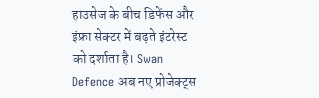हाउसेज के बीच डिफेंस और इंफ्रा सेक्टर में बढ़ते इंटरेस्ट को दर्शाता है। Swan Defence अब नए प्रोजेक्ट्स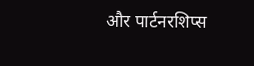और पार्टनरशिप्स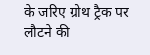के जरिए ग्रोथ ट्रैक पर लौटने की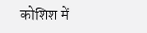कोशिश में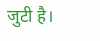जुटी है।